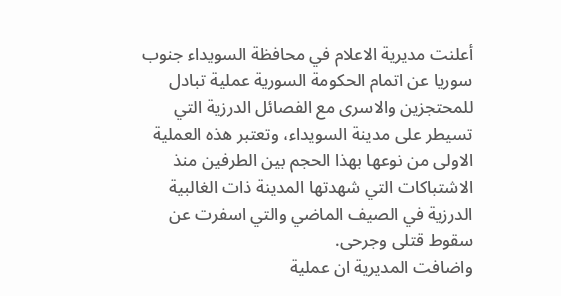أعلنت مديرية الاعلام في محافظة السويداء جنوب سوريا عن اتمام الحكومة السورية عملية تبادل للمحتجزين والاسرى مع الفصائل الدرزية التي تسيطر على مدينة السويداء، وتعتبر هذه العملية الاولى من نوعها بهذا الحجم بين الطرفين منذ الاشتباكات التي شهدتها المدينة ذات الغالبية الدرزية في الصيف الماضي والتي اسفرت عن سقوط قتلى وجرحى.
واضافت المديرية ان عملية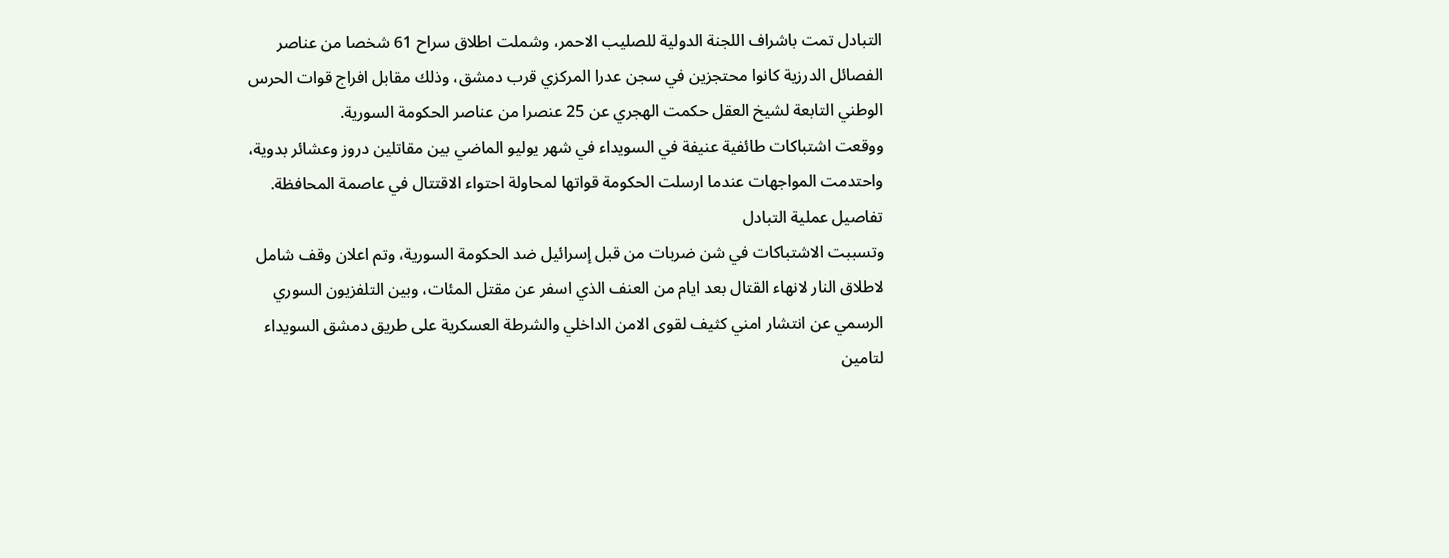التبادل تمت باشراف اللجنة الدولية للصليب الاحمر، وشملت اطلاق سراح 61 شخصا من عناصر الفصائل الدرزية كانوا محتجزين في سجن عدرا المركزي قرب دمشق، وذلك مقابل افراج قوات الحرس الوطني التابعة لشيخ العقل حكمت الهجري عن 25 عنصرا من عناصر الحكومة السورية.
ووقعت اشتباكات طائفية عنيفة في السويداء في شهر يوليو الماضي بين مقاتلين دروز وعشائر بدوية، واحتدمت المواجهات عندما ارسلت الحكومة قواتها لمحاولة احتواء الاقتتال في عاصمة المحافظة.
تفاصيل عملية التبادل
وتسببت الاشتباكات في شن ضربات من قبل إسرائيل ضد الحكومة السورية، وتم اعلان وقف شامل لاطلاق النار لانهاء القتال بعد ايام من العنف الذي اسفر عن مقتل المئات، وبين التلفزيون السوري الرسمي عن انتشار امني كثيف لقوى الامن الداخلي والشرطة العسكرية على طريق دمشق السويداء لتامين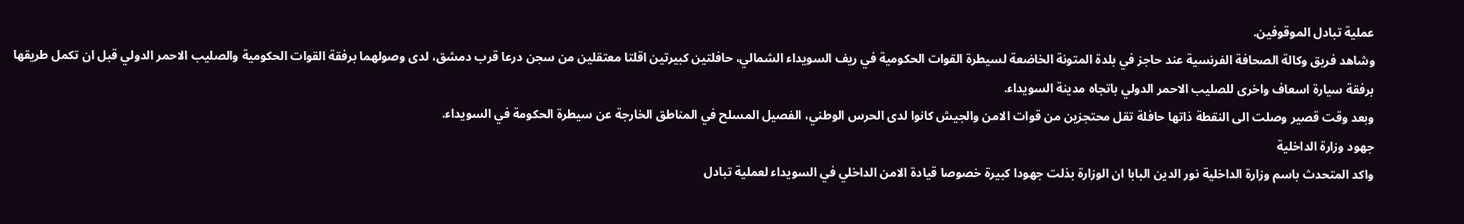عملية تبادل الموقوفين.
وشاهد فريق وكالة الصحافة الفرنسية عند حاجز في بلدة المتونة الخاضعة لسيطرة القوات الحكومية في ريف السويداء الشمالي، حافلتين كبيرتين اقلتا معتقلين من سجن درعا قرب دمشق، لدى وصولهما برفقة القوات الحكومية والصليب الاحمر الدولي قبل ان تكمل طريقها برفقة سيارة اسعاف واخرى للصليب الاحمر الدولي باتجاه مدينة السويداء.
وبعد وقت قصير وصلت الى النقطة ذاتها حافلة تقل محتجزين من قوات الامن والجيش كانوا لدى الحرس الوطني، الفصيل المسلح في المناطق الخارجة عن سيطرة الحكومة في السويداء.
جهود وزارة الداخلية
واكد المتحدث باسم وزارة الداخلية نور الدين البابا ان الوزارة بذلت جهودا كبيرة خصوصا قيادة الامن الداخلي في السويداء لعملية تبادل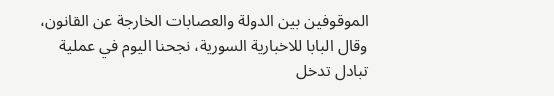الموقوفين بين الدولة والعصابات الخارجة عن القانون، وقال البابا للاخبارية السورية، نجحنا اليوم في عملية تبادل تدخل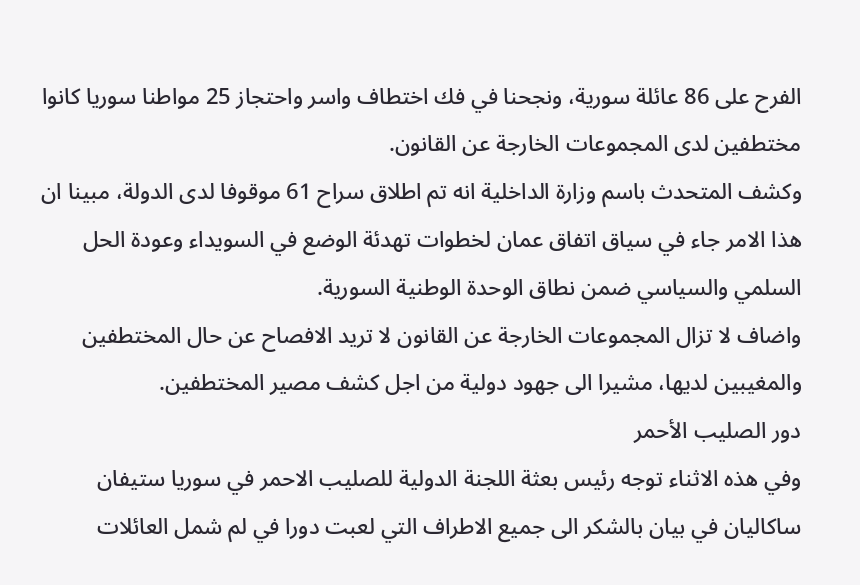الفرح على 86 عائلة سورية، ونجحنا في فك اختطاف واسر واحتجاز 25 مواطنا سوريا كانوا مختطفين لدى المجموعات الخارجة عن القانون.
وكشف المتحدث باسم وزارة الداخلية انه تم اطلاق سراح 61 موقوفا لدى الدولة، مبينا ان هذا الامر جاء في سياق اتفاق عمان لخطوات تهدئة الوضع في السويداء وعودة الحل السلمي والسياسي ضمن نطاق الوحدة الوطنية السورية.
واضاف لا تزال المجموعات الخارجة عن القانون لا تريد الافصاح عن حال المختطفين والمغيبين لديها، مشيرا الى جهود دولية من اجل كشف مصير المختطفين.
دور الصليب الأحمر
وفي هذه الاثناء توجه رئيس بعثة اللجنة الدولية للصليب الاحمر في سوريا ستيفان ساكاليان في بيان بالشكر الى جميع الاطراف التي لعبت دورا في لم شمل العائلات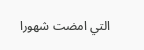التي امضت شهورا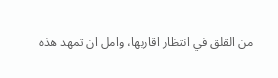من القلق في انتظار اقاربها، وامل ان تمهد هذه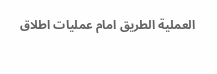العملية الطريق امام عمليات اطلاق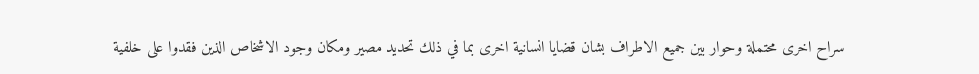سراح اخرى محتملة وحوار بين جميع الاطراف بشان قضايا انسانية اخرى بما في ذلك تحديد مصير ومكان وجود الاشخاص الذين فقدوا على خلفية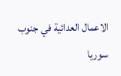الاعمال العدائية في جنوب سوريا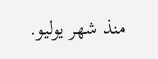منذ شهر يوليو.